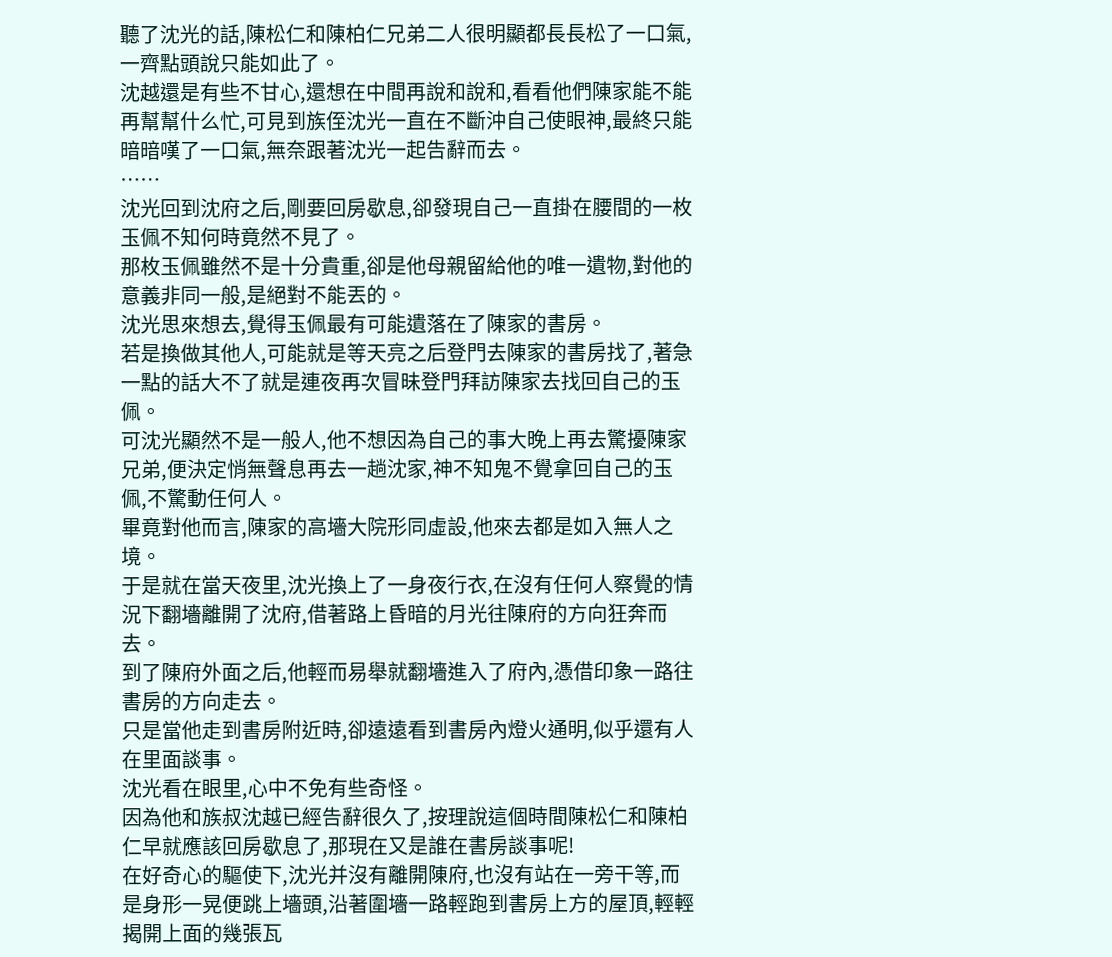聽了沈光的話,陳松仁和陳柏仁兄弟二人很明顯都長長松了一口氣,一齊點頭說只能如此了。
沈越還是有些不甘心,還想在中間再說和說和,看看他們陳家能不能再幫幫什么忙,可見到族侄沈光一直在不斷沖自己使眼神,最終只能暗暗嘆了一口氣,無奈跟著沈光一起告辭而去。
……
沈光回到沈府之后,剛要回房歇息,卻發現自己一直掛在腰間的一枚玉佩不知何時竟然不見了。
那枚玉佩雖然不是十分貴重,卻是他母親留給他的唯一遺物,對他的意義非同一般,是絕對不能丟的。
沈光思來想去,覺得玉佩最有可能遺落在了陳家的書房。
若是換做其他人,可能就是等天亮之后登門去陳家的書房找了,著急一點的話大不了就是連夜再次冒昧登門拜訪陳家去找回自己的玉佩。
可沈光顯然不是一般人,他不想因為自己的事大晚上再去驚擾陳家兄弟,便決定悄無聲息再去一趟沈家,神不知鬼不覺拿回自己的玉佩,不驚動任何人。
畢竟對他而言,陳家的高墻大院形同虛設,他來去都是如入無人之境。
于是就在當天夜里,沈光換上了一身夜行衣,在沒有任何人察覺的情況下翻墻離開了沈府,借著路上昏暗的月光往陳府的方向狂奔而去。
到了陳府外面之后,他輕而易舉就翻墻進入了府內,憑借印象一路往書房的方向走去。
只是當他走到書房附近時,卻遠遠看到書房內燈火通明,似乎還有人在里面談事。
沈光看在眼里,心中不免有些奇怪。
因為他和族叔沈越已經告辭很久了,按理說這個時間陳松仁和陳柏仁早就應該回房歇息了,那現在又是誰在書房談事呢!
在好奇心的驅使下,沈光并沒有離開陳府,也沒有站在一旁干等,而是身形一晃便跳上墻頭,沿著圍墻一路輕跑到書房上方的屋頂,輕輕揭開上面的幾張瓦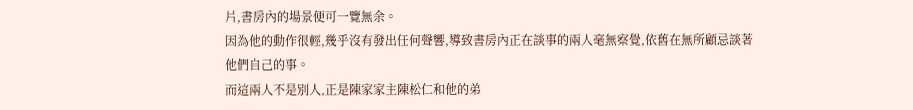片,書房內的場景便可一覽無余。
因為他的動作很輕,幾乎沒有發出任何聲響,導致書房內正在談事的兩人毫無察覺,依舊在無所顧忌談著他們自己的事。
而這兩人不是別人,正是陳家家主陳松仁和他的弟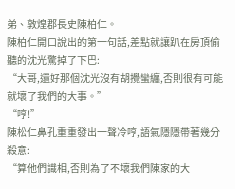弟、敦煌郡長史陳柏仁。
陳柏仁開口說出的第一句話,差點就讓趴在房頂偷聽的沈光驚掉了下巴:
“大哥,還好那個沈光沒有胡攪蠻纏,否則很有可能就壞了我們的大事。”
“哼!”
陳松仁鼻孔重重發出一聲冷哼,語氣隱隱帶著幾分殺意:
“算他們識相,否則為了不壞我們陳家的大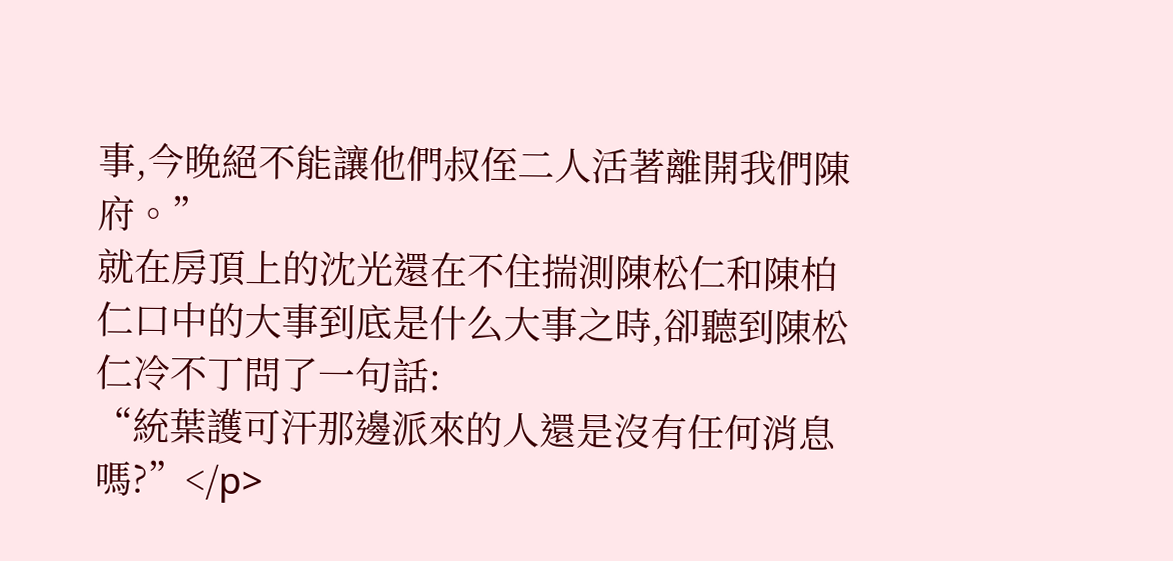事,今晚絕不能讓他們叔侄二人活著離開我們陳府。”
就在房頂上的沈光還在不住揣測陳松仁和陳柏仁口中的大事到底是什么大事之時,卻聽到陳松仁冷不丁問了一句話:
“統葉護可汗那邊派來的人還是沒有任何消息嗎?”</p>